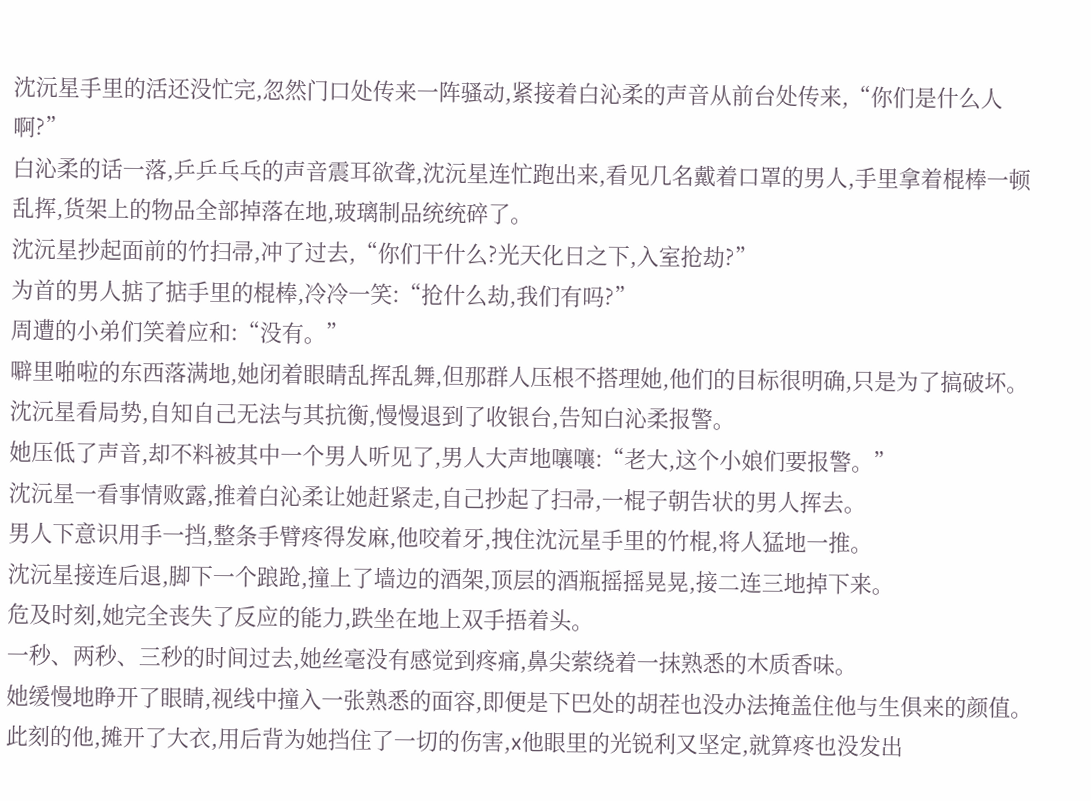沈沅星手里的活还没忙完,忽然门口处传来一阵骚动,紧接着白沁柔的声音从前台处传来,“你们是什么人啊?”
白沁柔的话一落,乒乒乓乓的声音震耳欲聋,沈沅星连忙跑出来,看见几名戴着口罩的男人,手里拿着棍棒一顿乱挥,货架上的物品全部掉落在地,玻璃制品统统碎了。
沈沅星抄起面前的竹扫帚,冲了过去,“你们干什么?光天化日之下,入室抢劫?”
为首的男人掂了掂手里的棍棒,冷冷一笑:“抢什么劫,我们有吗?”
周遭的小弟们笑着应和:“没有。”
噼里啪啦的东西落满地,她闭着眼睛乱挥乱舞,但那群人压根不搭理她,他们的目标很明确,只是为了搞破坏。
沈沅星看局势,自知自己无法与其抗衡,慢慢退到了收银台,告知白沁柔报警。
她压低了声音,却不料被其中一个男人听见了,男人大声地嚷嚷:“老大,这个小娘们要报警。”
沈沅星一看事情败露,推着白沁柔让她赶紧走,自己抄起了扫帚,一棍子朝告状的男人挥去。
男人下意识用手一挡,整条手臂疼得发麻,他咬着牙,拽住沈沅星手里的竹棍,将人猛地一推。
沈沅星接连后退,脚下一个踉跄,撞上了墙边的酒架,顶层的酒瓶摇摇晃晃,接二连三地掉下来。
危及时刻,她完全丧失了反应的能力,跌坐在地上双手捂着头。
一秒、两秒、三秒的时间过去,她丝毫没有感觉到疼痛,鼻尖萦绕着一抹熟悉的木质香味。
她缓慢地睁开了眼睛,视线中撞入一张熟悉的面容,即便是下巴处的胡茬也没办法掩盖住他与生俱来的颜值。
此刻的他,摊开了大衣,用后背为她挡住了一切的伤害,x他眼里的光锐利又坚定,就算疼也没发出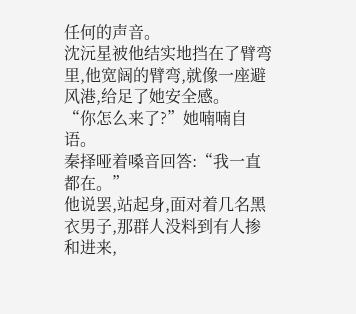任何的声音。
沈沅星被他结实地挡在了臂弯里,他宽阔的臂弯,就像一座避风港,给足了她安全感。
“你怎么来了?”她喃喃自语。
秦择哑着嗓音回答:“我一直都在。”
他说罢,站起身,面对着几名黑衣男子,那群人没料到有人掺和进来,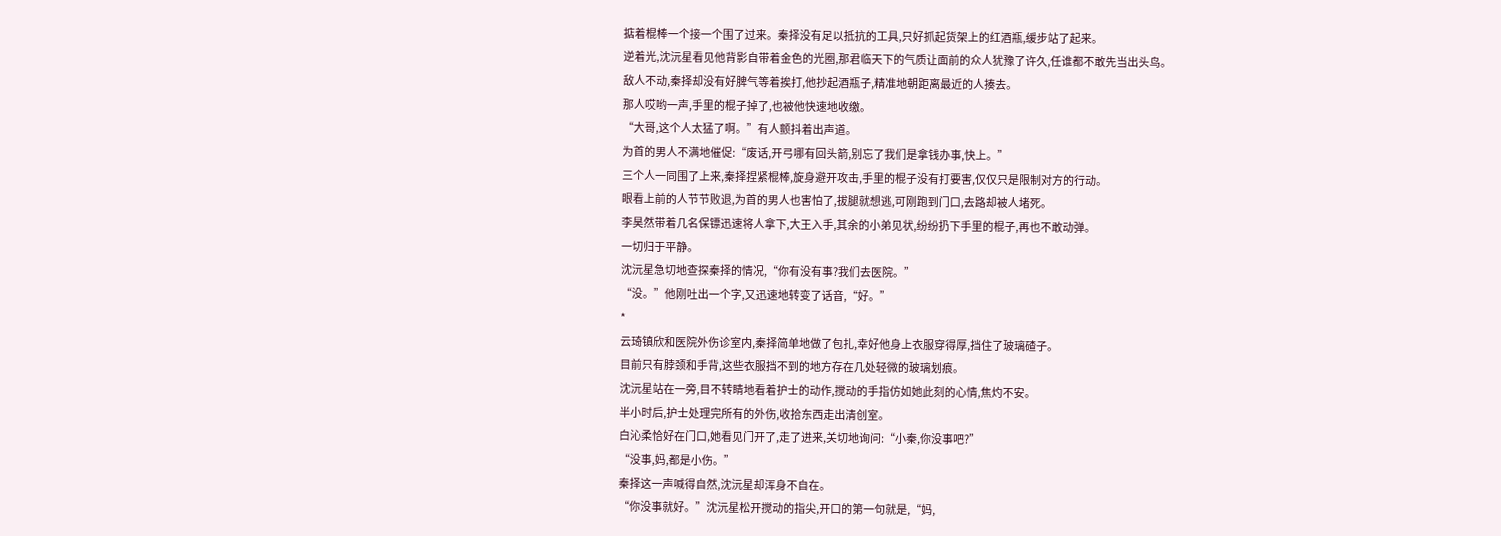掂着棍棒一个接一个围了过来。秦择没有足以抵抗的工具,只好抓起货架上的红酒瓶,缓步站了起来。
逆着光,沈沅星看见他背影自带着金色的光圈,那君临天下的气质让面前的众人犹豫了许久,任谁都不敢先当出头鸟。
敌人不动,秦择却没有好脾气等着挨打,他抄起酒瓶子,精准地朝距离最近的人揍去。
那人哎哟一声,手里的棍子掉了,也被他快速地收缴。
“大哥,这个人太猛了啊。”有人颤抖着出声道。
为首的男人不满地催促:“废话,开弓哪有回头箭,别忘了我们是拿钱办事,快上。”
三个人一同围了上来,秦择捏紧棍棒,旋身避开攻击,手里的棍子没有打要害,仅仅只是限制对方的行动。
眼看上前的人节节败退,为首的男人也害怕了,拔腿就想逃,可刚跑到门口,去路却被人堵死。
李昊然带着几名保镖迅速将人拿下,大王入手,其余的小弟见状,纷纷扔下手里的棍子,再也不敢动弹。
一切归于平静。
沈沅星急切地查探秦择的情况,“你有没有事?我们去医院。”
“没。”他刚吐出一个字,又迅速地转变了话音,“好。”
*
云琦镇欣和医院外伤诊室内,秦择简单地做了包扎,幸好他身上衣服穿得厚,挡住了玻璃碴子。
目前只有脖颈和手背,这些衣服挡不到的地方存在几处轻微的玻璃划痕。
沈沅星站在一旁,目不转睛地看着护士的动作,搅动的手指仿如她此刻的心情,焦灼不安。
半小时后,护士处理完所有的外伤,收拾东西走出清创室。
白沁柔恰好在门口,她看见门开了,走了进来,关切地询问:“小秦,你没事吧?”
“没事,妈,都是小伤。”
秦择这一声喊得自然,沈沅星却浑身不自在。
“你没事就好。”沈沅星松开搅动的指尖,开口的第一句就是,“妈,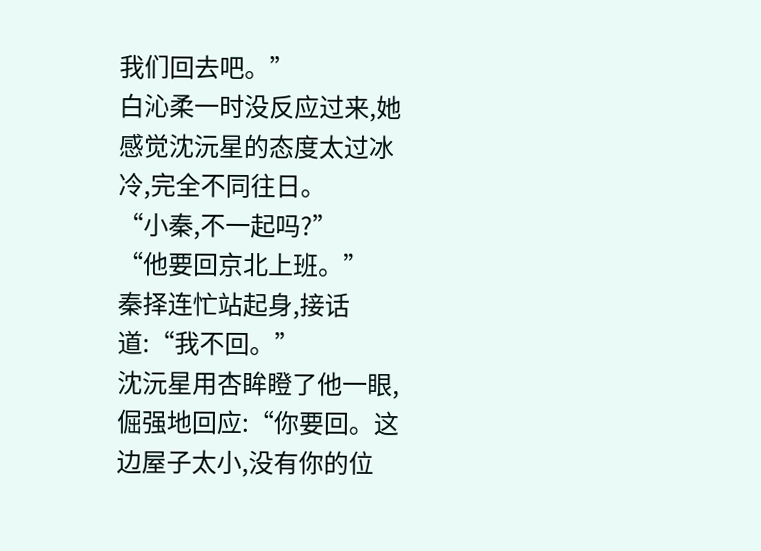我们回去吧。”
白沁柔一时没反应过来,她感觉沈沅星的态度太过冰冷,完全不同往日。
“小秦,不一起吗?”
“他要回京北上班。”
秦择连忙站起身,接话道:“我不回。”
沈沅星用杏眸瞪了他一眼,倔强地回应:“你要回。这边屋子太小,没有你的位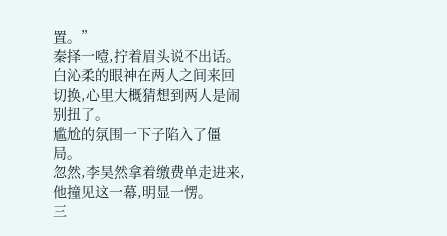置。”
秦择一噎,拧着眉头说不出话。
白沁柔的眼神在两人之间来回切换,心里大概猜想到两人是闹别扭了。
尴尬的氛围一下子陷入了僵局。
忽然,李昊然拿着缴费单走进来,他撞见这一幕,明显一愣。
三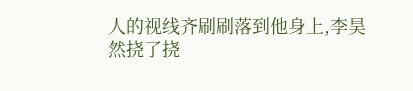人的视线齐刷刷落到他身上,李昊然挠了挠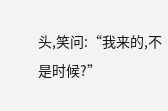头,笑问:“我来的,不是时候?”